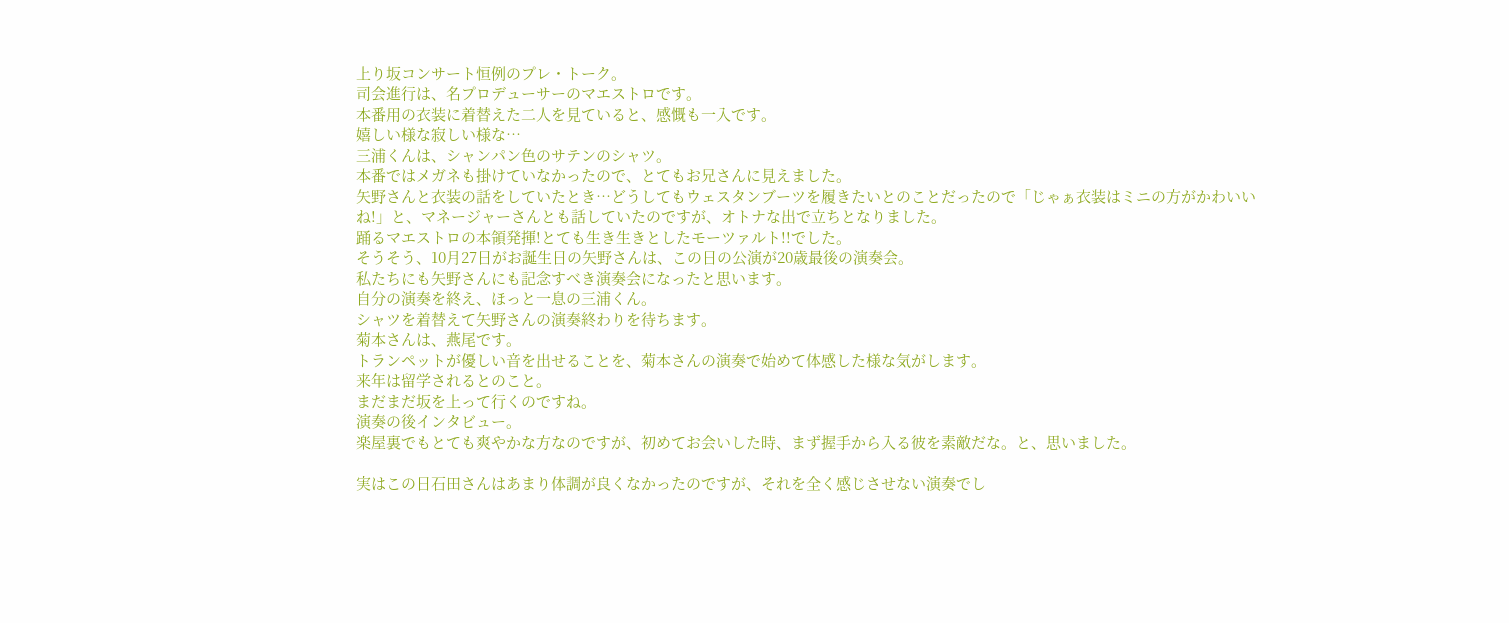上り坂コンサート恒例のプレ・トーク。
司会進行は、名プロデューサーのマエストロです。
本番用の衣装に着替えた二人を見ていると、感慨も一入です。
嬉しい様な寂しい様な…
三浦くんは、シャンパン色のサテンのシャツ。
本番ではメガネも掛けていなかったので、とてもお兄さんに見えました。
矢野さんと衣装の話をしていたとき…どうしてもウェスタンブーツを履きたいとのことだったので「じゃぁ衣装はミニの方がかわいいね!」と、マネージャーさんとも話していたのですが、オトナな出で立ちとなりました。
踊るマエストロの本領発揮!とても生き生きとしたモーツァルト!!でした。
そうそう、10月27日がお誕生日の矢野さんは、この日の公演が20歳最後の演奏会。
私たちにも矢野さんにも記念すべき演奏会になったと思います。
自分の演奏を終え、ほっと一息の三浦くん。
シャツを着替えて矢野さんの演奏終わりを待ちます。
菊本さんは、燕尾です。
トランペットが優しい音を出せることを、菊本さんの演奏で始めて体感した様な気がします。
来年は留学されるとのこと。
まだまだ坂を上って行くのですね。
演奏の後インタビュー。
楽屋裏でもとても爽やかな方なのですが、初めてお会いした時、まず握手から入る彼を素敵だな。と、思いました。

実はこの日石田さんはあまり体調が良くなかったのですが、それを全く感じさせない演奏でし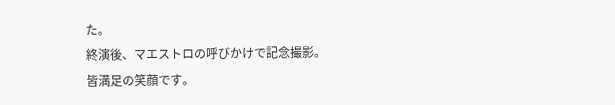た。
終演後、マエストロの呼びかけで記念撮影。
皆満足の笑顔です。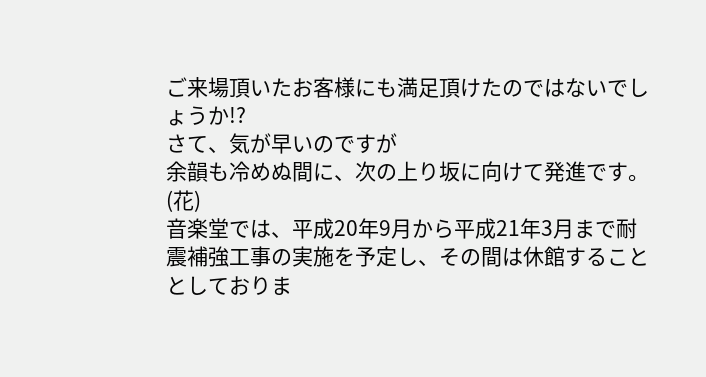ご来場頂いたお客様にも満足頂けたのではないでしょうか!?
さて、気が早いのですが
余韻も冷めぬ間に、次の上り坂に向けて発進です。(花)
音楽堂では、平成20年9月から平成21年3月まで耐震補強工事の実施を予定し、その間は休館することとしておりま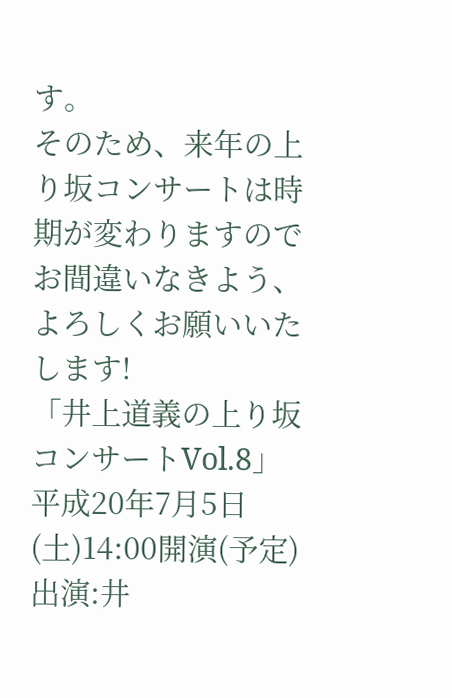す。
そのため、来年の上り坂コンサートは時期が変わりますので
お間違いなきよう、よろしくお願いいたします!
「井上道義の上り坂コンサートVol.8」
平成20年7月5日(土)14:00開演(予定)
出演:井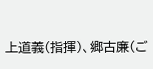上道義(指揮)、郷古廉(ご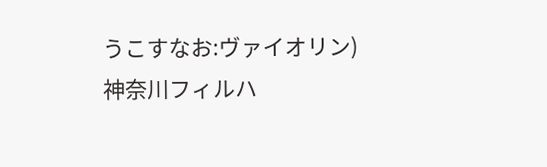うこすなお:ヴァイオリン)
神奈川フィルハ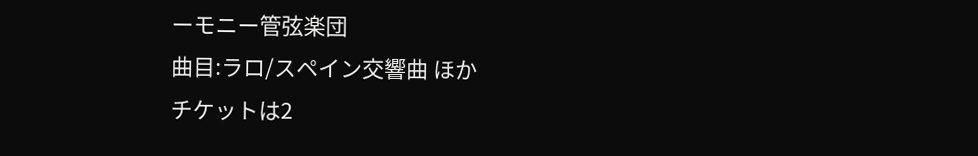ーモニー管弦楽団
曲目:ラロ/スペイン交響曲 ほか
チケットは2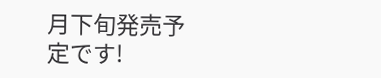月下旬発売予定です!